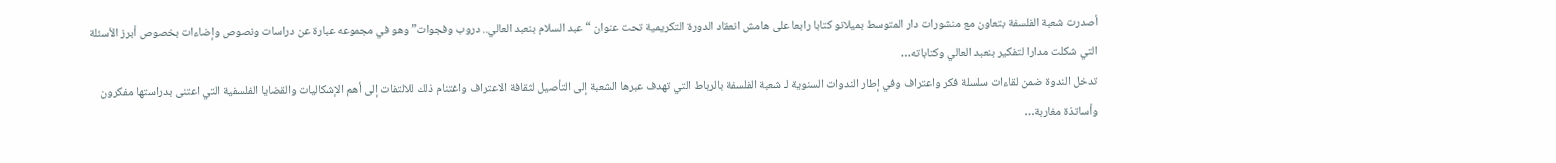أصدرت شعبة الفلسفة بتعاون مع منشورات دار المتوسط بميلانو كتابا رابعا على هامش انعقاد الدورة التكريمية تحت عنوان “عبد السلام بنعبد العالي.. دروب وفجوات” وهو في مجموعه عبارة عن دراسات ونصوص وإضاءات بخصوص أبرز الأسئلة التي شكلت مدارا لتفكير بنعبد العالي وكتاباته…
تدخل الندوة ضمن لقاءات سلسلة فكر واعتراف وفي إطار الندوات السنوية لـ شعبة الفلسفة بالرباط التي تهدف عبرها الشعبة إلى التأصيل لثقافة الاعتراف واغتنام ذلك للالتفات إلى أهم الإشكاليات والقضايا الفلسفية التي اعتنى بدراستها مفكرون وأساتذة مغاربة…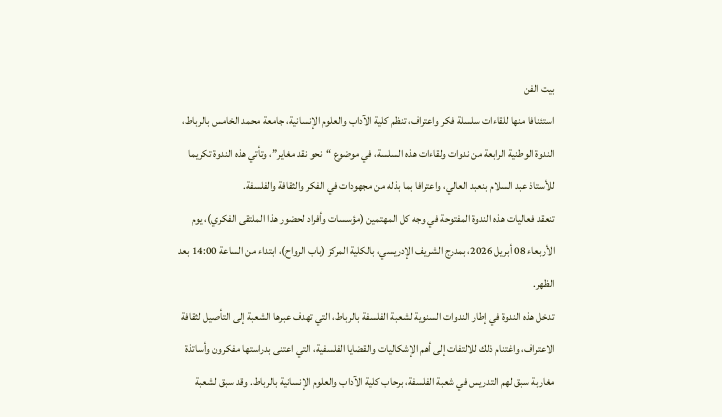بيت الفن
استئنافا منها للقاءات سلسلة فكر واعتراف، تنظم كلية الآداب والعلوم الإنسانية، جامعة محمد الخامس بالرباط، الندوة الوطنية الرابعة من ندوات ولقاءات هذه السلسة، في موضوع “نحو نقد مغاير”، وتأتي هذه الندوة تكريما للأستاذ عبد السلام بنعبد العالي، واعترافا بما بذله من مجهودات في الفكر والثقافة والفلسفة.
تنعقد فعاليات هذه الندوة المفتوحة في وجه كل المهتمين (مؤسسات وأفراد لحضور هذا الملتقى الفكري)، يوم الأربعاء 08 أبريل 2026، بمدرج الشريف الإدريسي، بالكلية المركز (باب الرواح)، ابتداء من الساعة 14:00 بعد الظهر.
تدخل هذه الندوة في إطار الندوات السنوية لشعبة الفلسفة بالرباط، التي تهدف عبرها الشعبة إلى التأصيل لثقافة الاعتراف، واغتنام ذلك للالتفات إلى أهم الإشكاليات والقضايا الفلسفية، التي اعتنى بدراستها مفكرون وأساتذة مغاربة سبق لهم التدريس في شعبة الفلسفة، برحاب كلية الآداب والعلوم الإنسانية بالرباط. وقد سبق لشعبة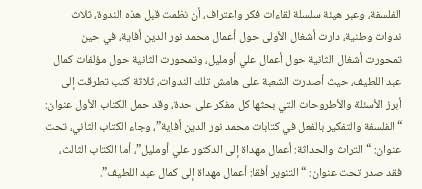الفلسفة، وعبر هيئة سلسلة لقاءات فكر واعتراف، أن نظمت قبل هذه الندوة، ثلاث ندوات وطنية، دارت أشغال الأولى حول أعمال محمد نور الدين أفاية، في حين تمحورت أشغال الثانية حول أعمال علي أومليل، وتمحورت الثانية حول مؤلفات كمال عبد اللطيف، حيث أصدرت الشعبة على هامش تلك الندوات، ثلاثة كتب تطرقت إلى أبرز الأسئلة والأطروحات التي بحثها كل مفكر على حدة، وقد حمل الكتاب الأول عنوان: “الفلسفة والتفكير بالفعل في كتابات محمد نور الدين أفاية”، وجاء الكتاب الثاني، تحت عنوان: “التراث والحداثة: أعمال مهداة إلى الدكتور علي أومليل”، أما الكتاب الثالث، فقد صدر تحت عنوان: “التنوير أفقا: أعمال مهداة إلى كمال عبد اللطيف”.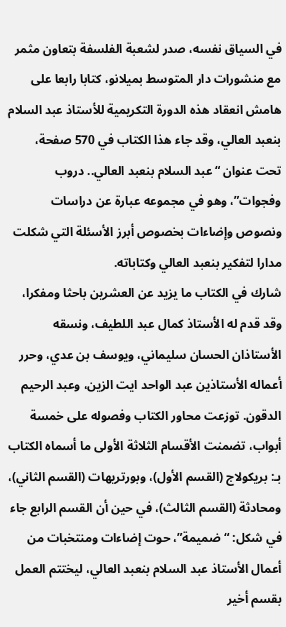في السياق نفسه، صدر لشعبة الفلسفة بتعاون مثمر مع منشورات دار المتوسط بميلانو، كتابا رابعا على هامش انعقاد هذه الدورة التكريمية للأستاذ عبد السلام بنعبد العالي، وقد جاء هذا الكتاب في 570 صفحة، تحت عنوان “عبد السلام بنعبد العالي.. دروب وفجوات”، وهو في مجموعه عبارة عن دراسات ونصوص وإضاءات بخصوص أبرز الأسئلة التي شكلت مدارا لتفكير بنعبد العالي وكتاباته.
شارك في الكتاب ما يزيد عن العشرين باحثا ومفكرا، وقد قدم له الأستاذ كمال عبد اللطيف، ونسقه الأستاذان الحسان سليماني، ويوسف بن عدي، وحرر أعماله الأستاذين عبد الواحد ايت الزين، وعبد الرحيم الدقون. توزعت محاور الكتاب وفصوله على خمسة أبواب، تضمنت الأقسام الثلاثة الأولى ما أسماه الكتاب بـ: بريكولاج (القسم الأول)، وبورتريهات (القسم الثاني)، ومحادثة (القسم الثالث)، في حين أن القسم الرابع جاء في شكل: “ضميمة”، حوت إضاءات ومنتخبات من أعمال الأستاذ عبد السلام بنعبد العالي، ليختتم العمل بقسم أخير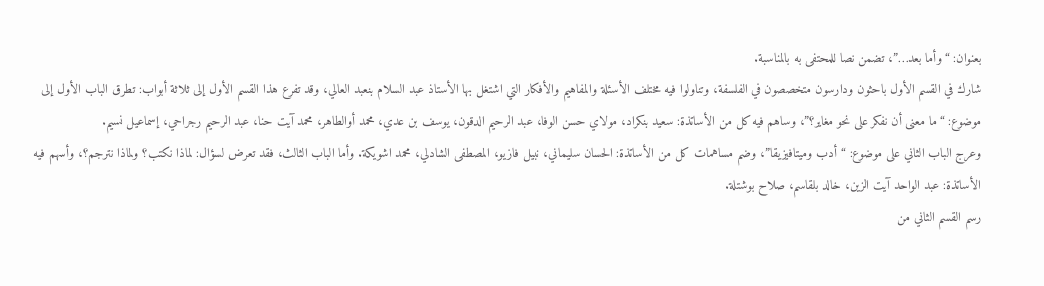بعنوان: “وأما بعد…”، تضمن نصا للمحتفى به بالمناسبة.
شارك في القسم الأول باحثون ودارسون متخصصون في الفلسفة، وتناولوا فيه مختلف الأسئلة والمفاهيم والأفكار التي اشتغل بها الأستاذ عبد السلام بنعبد العالي، وقد تفرع هذا القسم الأول إلى ثلاثة أبواب: تطرق الباب الأول إلى موضوع: “ما معنى أن نفكر على نحو مغاير؟”، وساهم فيه كل من الأساتذة: سعيد بنكراد، مولاي حسن الوفا، عبد الرحيم الدقون، يوسف بن عدي، محمد أوالطاهر، محمد آيت حنا، عبد الرحيم رجراحي، إسماعيل نسيم.
وعرج الباب الثاني على موضوع: “أدب وميتافيزيقا”، وضم مساهمات كل من الأساتذة: الحسان سليماني، نبيل فازيو، المصطفى الشادلي، محمد اشويكة. وأما الباب الثالث، فقد تعرض لسؤال: لماذا نكتب؟ ولماذا نترجم؟، وأسهم فيه الأساتذة: عبد الواحد آيت الزين، خالد بلقاسم، صلاح بوشتلة.
رسم القسم الثاني من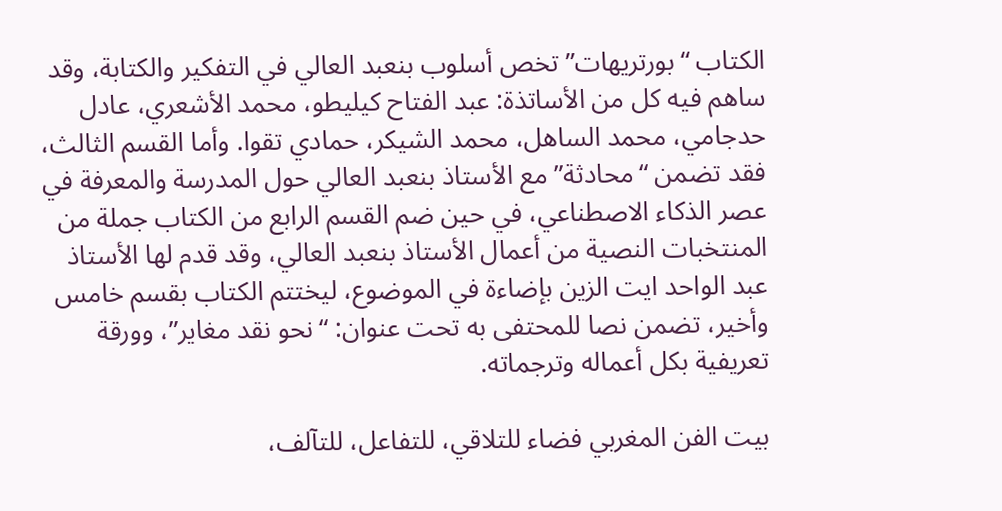الكتاب “بورتريهات” تخص أسلوب بنعبد العالي في التفكير والكتابة، وقد ساهم فيه كل من الأساتذة: عبد الفتاح كيليطو، محمد الأشعري، عادل حدجامي، محمد الساهل، محمد الشيكر، حمادي تقوا. وأما القسم الثالث، فقد تضمن “محادثة” مع الأستاذ بنعبد العالي حول المدرسة والمعرفة في عصر الذكاء الاصطناعي، في حين ضم القسم الرابع من الكتاب جملة من المنتخبات النصية من أعمال الأستاذ بنعبد العالي، وقد قدم لها الأستاذ عبد الواحد ايت الزين بإضاءة في الموضوع، ليختتم الكتاب بقسم خامس وأخير، تضمن نصا للمحتفى به تحت عنوان: “نحو نقد مغاير”، وورقة تعريفية بكل أعماله وترجماته.

بيت الفن المغربي فضاء للتلاقي، للتفاعل، للتآلف،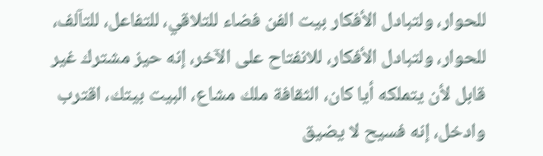للحوار، ولتبادل الأفكار بيت الفن فضاء للتلاقي، للتفاعل، للتآلف، للحوار، ولتبادل الأفكار، للانفتاح على الآخر، إنه حيز مشترك غير قابل لأن يتملكه أيا كان، الثقافة ملك مشاع، البيت بيتك، اقترب وادخل، إنه فسيح لا يضيق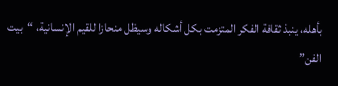بأهله، ينبذ ثقافة الفكر المتزمت بكل أشكاله وسيظل منحازا للقيم الإنسانية، “بيت الفن”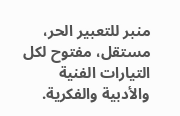منبر للتعبير الحر، مستقل، مفتوح لكل التيارات الفنية والأدبية والفكرية.